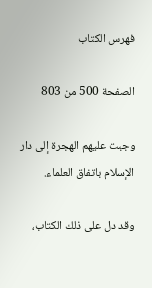فهرس الكتاب

الصفحة 500 من 803

وجبت عليهم الهجرة إلى دار الإسلام باتفاق العلماء.

وقد دل على ذلك الكتاب،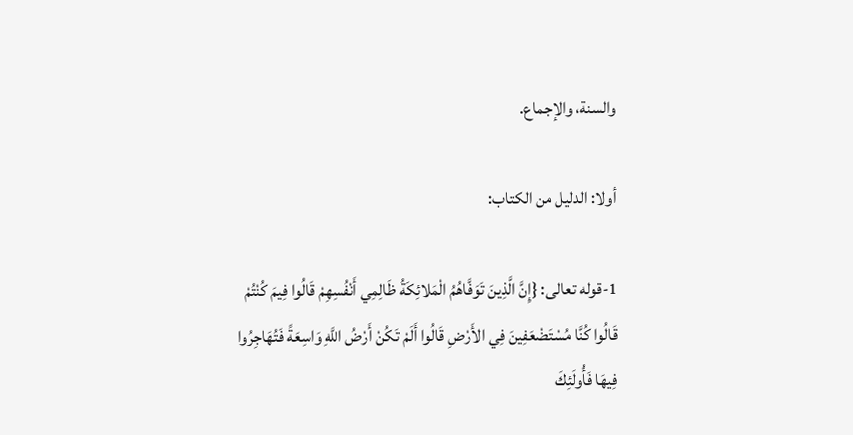والسنة، والإجماع.

أولا: الدليل من الكتاب:

1-قوله تعالى: {إِنَّ الَّذِينَ تَوَفَّاهُمُ الْمَلائِكَةُ ظَالِمِي أَنْفُسِهِمْ قَالُوا فِيمَ كُنْتُمْ قَالُوا كُنَّا مُسْتَضْعَفِينَ فِي الأَرْضِ قَالُوا أَلَمْ تَكُنْ أَرْضُ اللَّهِ وَاسِعَةً فَتُهَاجِرُوا فِيهَا فَأُولَئِكَ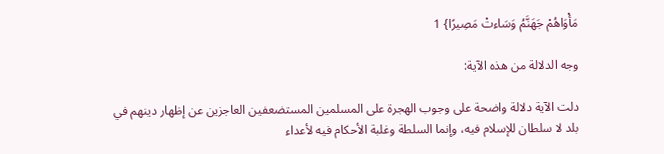مَأْوَاهُمْ جَهَنَّمُ وَسَاءتْ مَصِيرًا} 1

وجه الدلالة من هذه الآية:

دلت الآية دلالة واضحة على وجوب الهجرة على المسلمين المستضعفين العاجزين عن إظهار دينهم في بلد لا سلطان للإسلام فيه، وإنما السلطة وغلبة الأحكام فيه لأعداء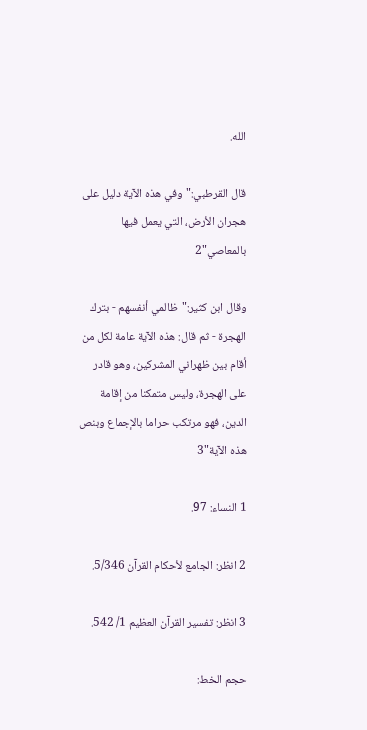الله.

قال القرطبي:"وفي هذه الآية دليل على هجران الأرض، التي يعمل فيها بالمعاصي"2

وقال ابن كثير:"ظالمي أنفسهم - بترك الهجرة - ثم قال: هذه الآية عامة لكل من أقام بين ظهراني المشركين، وهو قادر على الهجرة، وليس متمكنا من إقامة الدين، فهو مرتكب حراما بالإجماع وبنص هذه الآية"3

1 النساء: 97.

2 انظر: الجامع لأحكام القرآن 5/346.

3 انظر: تفسير القرآن العظيم 1/ 542.

حجم الخط: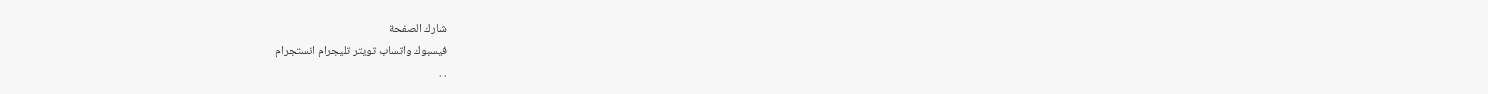شارك الصفحة
فيسبوك واتساب تويتر تليجرام انستجرام
. .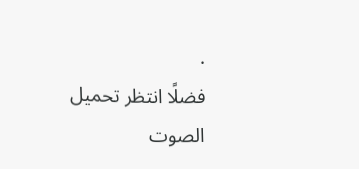.
فضلًا انتظر تحميل الصوت